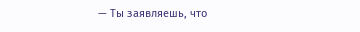— Ты заявляешь, что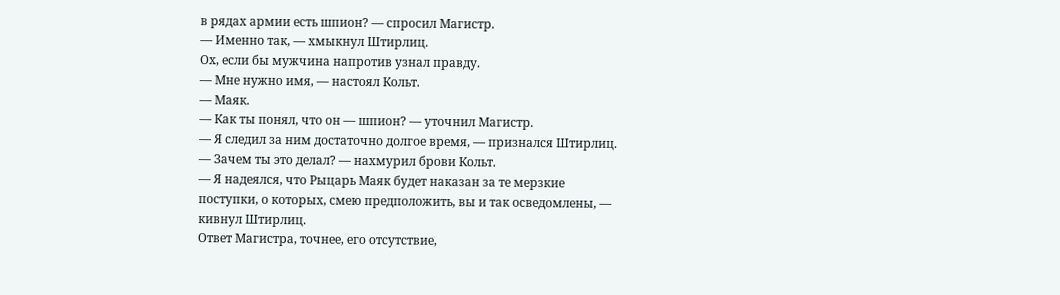в рядах армии есть шпион? — спросил Магистр.
— Именно так, — хмыкнул Штирлиц.
Ох, если бы мужчина напротив узнал правду.
— Мне нужно имя, — настоял Кольт.
— Маяк.
— Как ты понял, что он — шпион? — уточнил Магистр.
— Я следил за ним достаточно долгое время, — признался Штирлиц.
— Зачем ты это делал? — нахмурил брови Кольт.
— Я надеялся, что Рыцарь Маяк будет наказан за те мерзкие поступки, о которых, смею предположить, вы и так осведомлены, — кивнул Штирлиц.
Ответ Магистра, точнее, его отсутствие,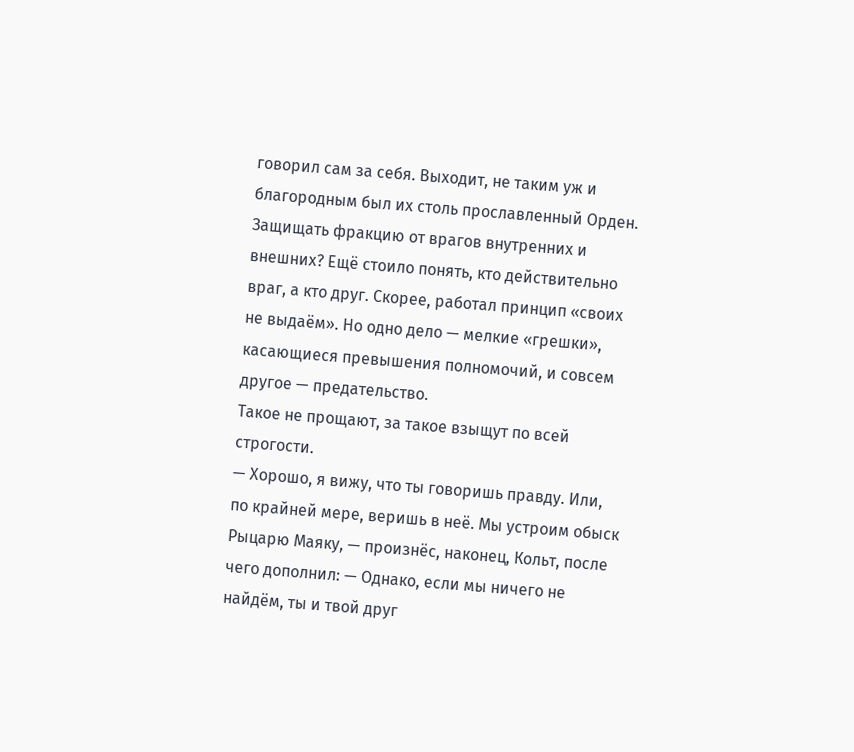говорил сам за себя. Выходит, не таким уж и благородным был их столь прославленный Орден.
Защищать фракцию от врагов внутренних и внешних? Ещё стоило понять, кто действительно враг, а кто друг. Скорее, работал принцип «своих не выдаём». Но одно дело — мелкие «грешки», касающиеся превышения полномочий, и совсем другое — предательство.
Такое не прощают, за такое взыщут по всей строгости.
— Хорошо, я вижу, что ты говоришь правду. Или, по крайней мере, веришь в неё. Мы устроим обыск Рыцарю Маяку, — произнёс, наконец, Кольт, после чего дополнил: — Однако, если мы ничего не найдём, ты и твой друг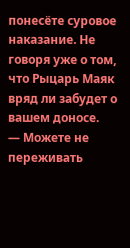понесёте суровое наказание. Не говоря уже о том, что Рыцарь Маяк вряд ли забудет о вашем доносе.
— Можете не переживать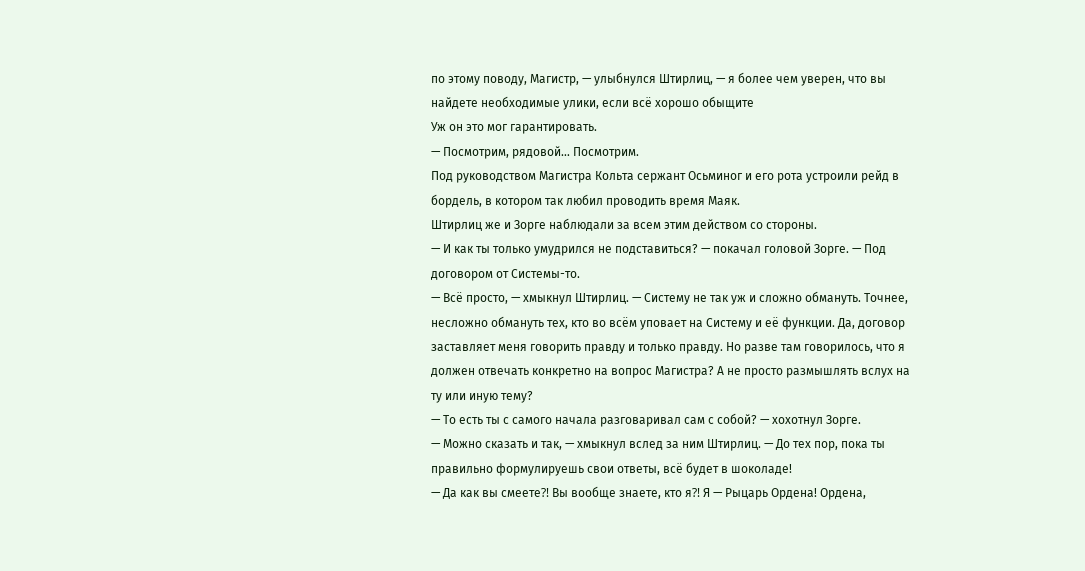по этому поводу, Магистр, — улыбнулся Штирлиц, — я более чем уверен, что вы найдете необходимые улики, если всё хорошо обыщите
Уж он это мог гарантировать.
— Посмотрим, рядовой… Посмотрим.
Под руководством Магистра Кольта сержант Осьминог и его рота устроили рейд в бордель, в котором так любил проводить время Маяк.
Штирлиц же и Зорге наблюдали за всем этим действом со стороны.
— И как ты только умудрился не подставиться? — покачал головой Зорге. — Под договором от Системы-то.
— Всё просто, — хмыкнул Штирлиц. — Систему не так уж и сложно обмануть. Точнее, несложно обмануть тех, кто во всём уповает на Систему и её функции. Да, договор заставляет меня говорить правду и только правду. Но разве там говорилось, что я должен отвечать конкретно на вопрос Магистра? А не просто размышлять вслух на ту или иную тему?
— То есть ты с самого начала разговаривал сам с собой? — хохотнул Зорге.
— Можно сказать и так, — хмыкнул вслед за ним Штирлиц. — До тех пор, пока ты правильно формулируешь свои ответы, всё будет в шоколаде!
— Да как вы смеете⁈ Вы вообще знаете, кто я⁈ Я — Рыцарь Ордена! Ордена,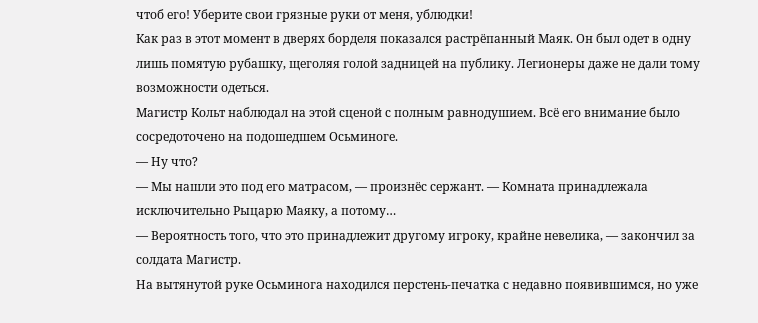чтоб его! Уберите свои грязные руки от меня, ублюдки!
Как раз в этот момент в дверях борделя показался растрёпанный Маяк. Он был одет в одну лишь помятую рубашку, щеголяя голой задницей на публику. Легионеры даже не дали тому возможности одеться.
Магистр Кольт наблюдал на этой сценой с полным равнодушием. Всё его внимание было сосредоточено на подошедшем Осьминоге.
— Ну что?
— Мы нашли это под его матрасом, — произнёс сержант. — Комната принадлежала исключительно Рыцарю Маяку, а потому…
— Вероятность того, что это принадлежит другому игроку, крайне невелика, — закончил за солдата Магистр.
На вытянутой руке Осьминога находился перстень-печатка с недавно появившимся, но уже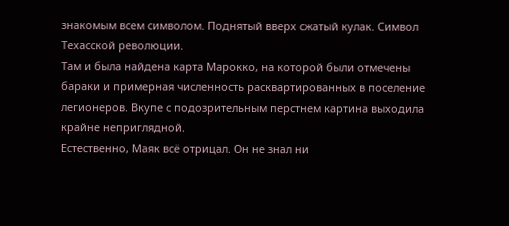знакомым всем символом. Поднятый вверх сжатый кулак. Символ Техасской революции.
Там и была найдена карта Марокко, на которой были отмечены бараки и примерная численность расквартированных в поселение легионеров. Вкупе с подозрительным перстнем картина выходила крайне неприглядной.
Естественно, Маяк всё отрицал. Он не знал ни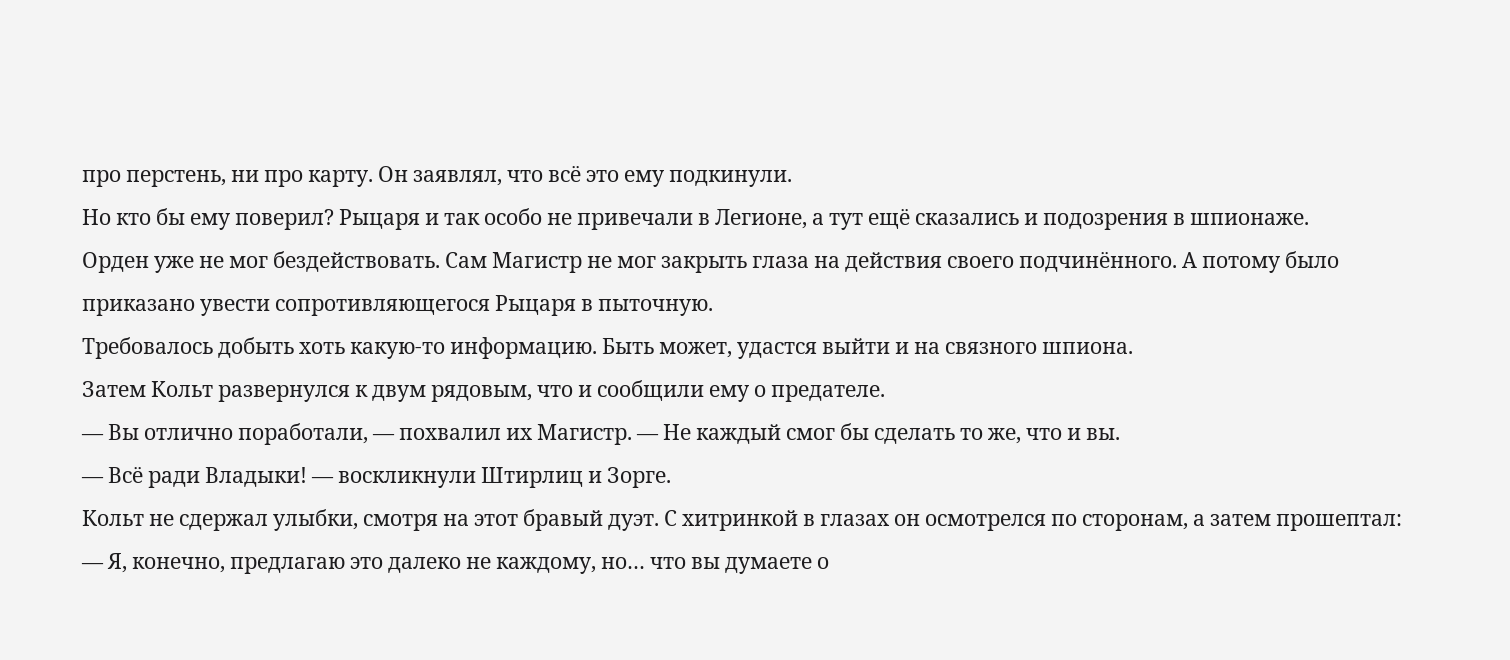про перстень, ни про карту. Он заявлял, что всё это ему подкинули.
Но кто бы ему поверил? Рыцаря и так особо не привечали в Легионе, а тут ещё сказались и подозрения в шпионаже.
Орден уже не мог бездействовать. Сам Магистр не мог закрыть глаза на действия своего подчинённого. А потому было приказано увести сопротивляющегося Рыцаря в пыточную.
Требовалось добыть хоть какую-то информацию. Быть может, удастся выйти и на связного шпиона.
Затем Кольт развернулся к двум рядовым, что и сообщили ему о предателе.
— Вы отлично поработали, — похвалил их Магистр. — Не каждый смог бы сделать то же, что и вы.
— Всё ради Владыки! — воскликнули Штирлиц и Зорге.
Кольт не сдержал улыбки, смотря на этот бравый дуэт. С хитринкой в глазах он осмотрелся по сторонам, а затем прошептал:
— Я, конечно, предлагаю это далеко не каждому, но… что вы думаете о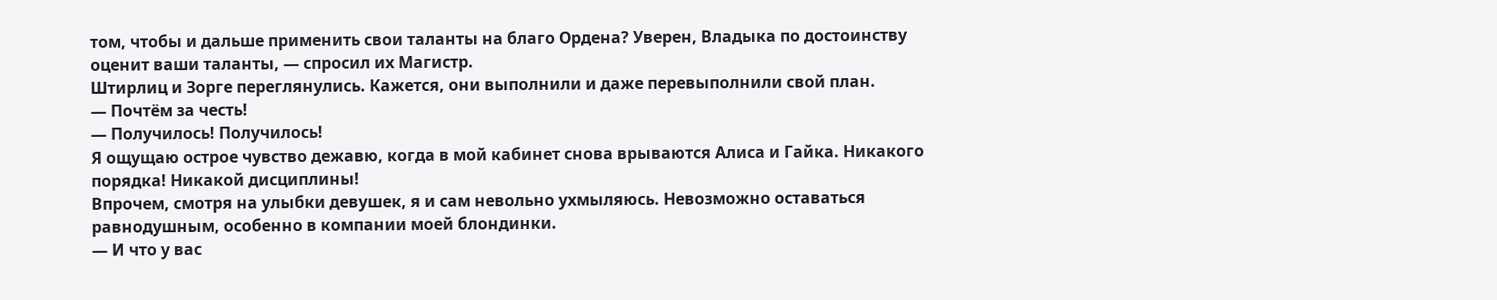том, чтобы и дальше применить свои таланты на благо Ордена? Уверен, Владыка по достоинству оценит ваши таланты, — спросил их Магистр.
Штирлиц и Зорге переглянулись. Кажется, они выполнили и даже перевыполнили свой план.
— Почтём за честь!
— Получилось! Получилось!
Я ощущаю острое чувство дежавю, когда в мой кабинет снова врываются Алиса и Гайка. Никакого порядка! Никакой дисциплины!
Впрочем, смотря на улыбки девушек, я и сам невольно ухмыляюсь. Невозможно оставаться равнодушным, особенно в компании моей блондинки.
— И что у вас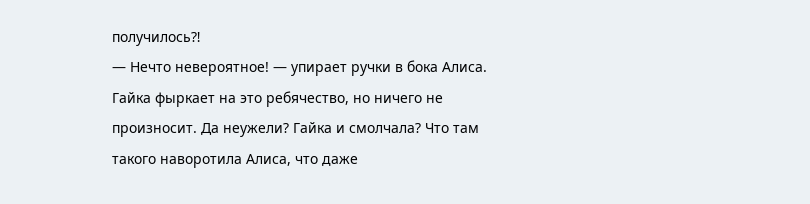получилось⁈
— Нечто невероятное! — упирает ручки в бока Алиса. Гайка фыркает на это ребячество, но ничего не произносит. Да неужели? Гайка и смолчала? Что там такого наворотила Алиса, что даже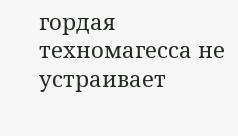гордая техномагесса не устраивает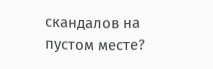скандалов на пустом месте?